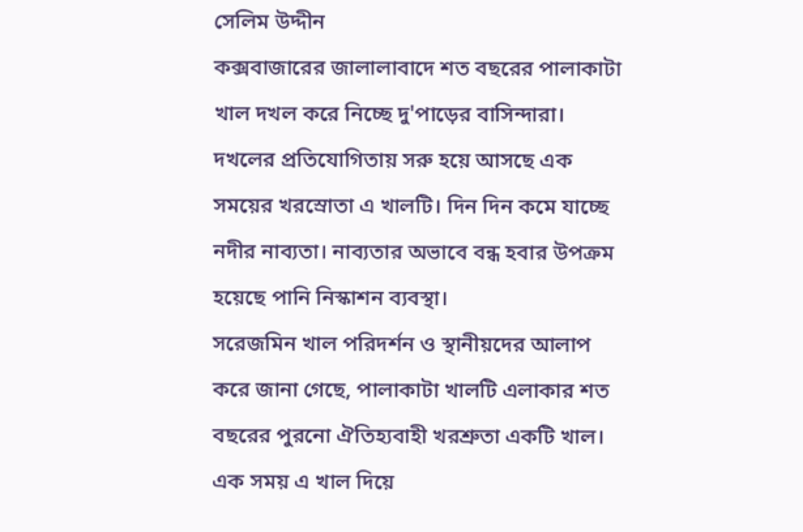সেলিম উদ্দীন
কক্সবাজারের জালালাবাদে শত বছরের পালাকাটা খাল দখল করে নিচ্ছে দু'পাড়ের বাসিন্দারা। দখলের প্রতিযোগিতায় সরু হয়ে আসছে এক সময়ের খরস্রোতা এ খালটি। দিন দিন কমে যাচ্ছে নদীর নাব্যতা। নাব্যতার অভাবে বন্ধ হবার উপক্রম হয়েছে পানি নিস্কাশন ব্যবস্থা।
সরেজমিন খাল পরিদর্শন ও স্থানীয়দের আলাপ করে জানা গেছে, পালাকাটা খালটি এলাকার শত বছরের পুরনো ঐতিহ্যবাহী খরশ্রুতা একটি খাল। এক সময় এ খাল দিয়ে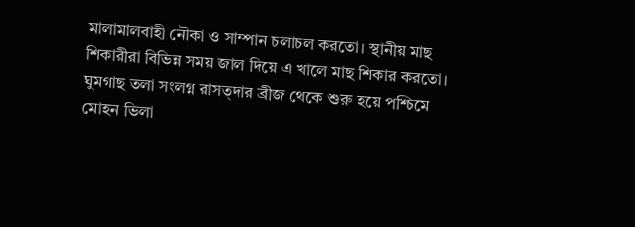মালামালবাহী নৌকা ও সাম্পান চলাচল করতো। স্থানীয় মাছ শিকারীরা বিভিন্ন সময় জাল দিয়ে এ খালে মাছ শিকার করতো। ঘুমগাছ তলা সংলগ্ন রাসত্দার ব্রীজ থেকে শুরু হয়ে পশ্চিমে মোহন ভিলা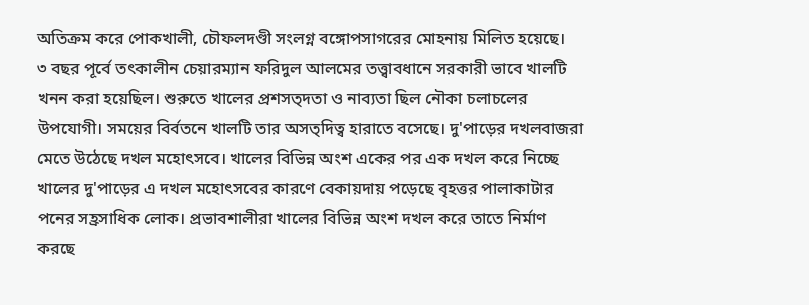অতিক্রম করে পোকখালী, চৌফলদণ্ডী সংলগ্ন বঙ্গোপসাগরের মোহনায় মিলিত হয়েছে।
৩ বছর পূর্বে তৎকালীন চেয়ারম্যান ফরিদুল আলমের তত্ত্বাবধানে সরকারী ভাবে খালটি খনন করা হয়েছিল। শুরুতে খালের প্রশসত্দতা ও নাব্যতা ছিল নৌকা চলাচলের উপযোগী। সময়ের বির্বতনে খালটি তার অসত্দিত্ব হারাতে বসেছে। দু'পাড়ের দখলবাজরা মেতে উঠেছে দখল মহোৎসবে। খালের বিভিন্ন অংশ একের পর এক দখল করে নিচ্ছে খালের দু'পাড়ের এ দখল মহোৎসবের কারণে বেকায়দায় পড়েছে বৃহত্তর পালাকাটার পনের সহ্রসাধিক লোক। প্রভাবশালীরা খালের বিভিন্ন অংশ দখল করে তাতে নির্মাণ করছে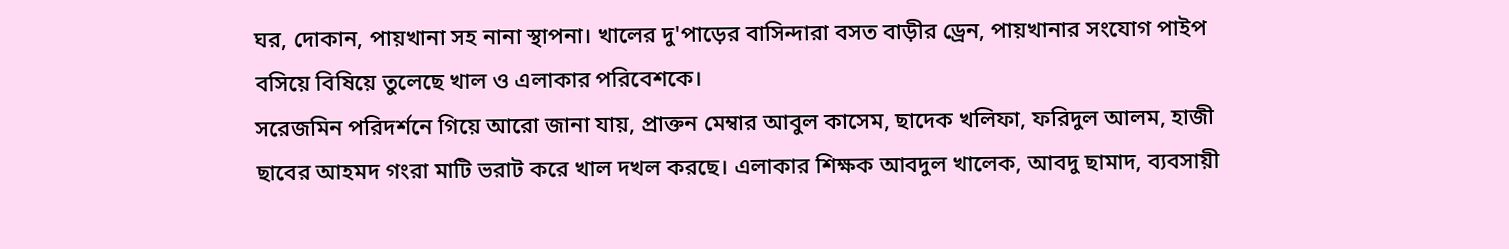ঘর, দোকান, পায়খানা সহ নানা স্থাপনা। খালের দু'পাড়ের বাসিন্দারা বসত বাড়ীর ড্রেন, পায়খানার সংযোগ পাইপ বসিয়ে বিষিয়ে তুলেছে খাল ও এলাকার পরিবেশকে।
সরেজমিন পরিদর্শনে গিয়ে আরো জানা যায়, প্রাক্তন মেম্বার আবুল কাসেম, ছাদেক খলিফা, ফরিদুল আলম, হাজী ছাবের আহমদ গংরা মাটি ভরাট করে খাল দখল করছে। এলাকার শিক্ষক আবদুল খালেক, আবদু ছামাদ, ব্যবসায়ী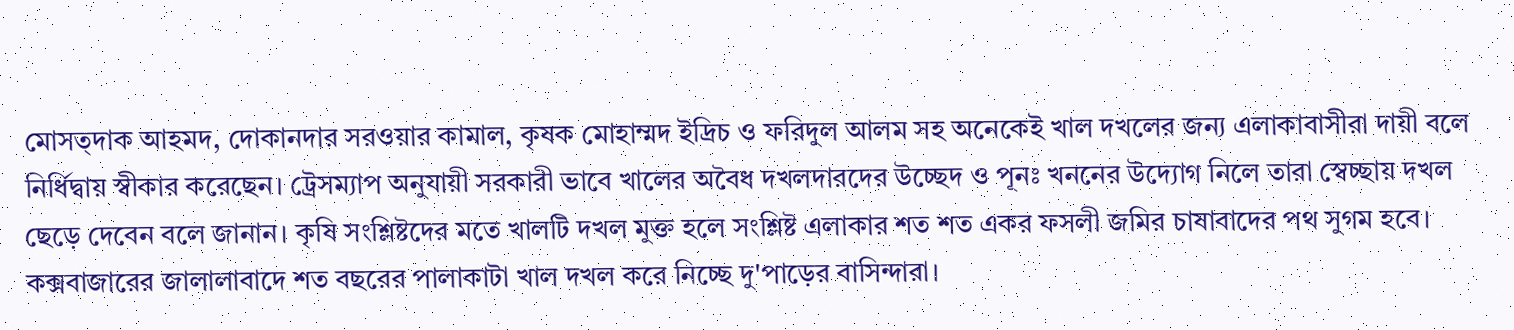মোসত্দাক আহমদ, দোকানদার সরওয়ার কামাল, কৃষক মোহাম্মদ ইদ্রিচ ও ফরিদুল আলম সহ অনেকেই খাল দখলের জন্য এলাকাবাসীরা দায়ী বলে নির্ধিদ্বায় স্বীকার করেছেন। ট্রেসম্যাপ অনুযায়ী সরকারী ভাবে খালের অবৈধ দখলদারদের উচ্ছেদ ও পূনঃ খননের উদ্যোগ নিলে তারা স্বেচ্ছায় দখল ছেড়ে দেবেন বলে জানান। কৃষি সংশ্লিষ্টদের মতে খালটি দখল মুক্ত হলে সংশ্লিষ্ট এলাকার শত শত একর ফসলী জমির চাষাবাদের পথ সুগম হবে।
কক্সবাজারের জালালাবাদে শত বছরের পালাকাটা খাল দখল করে নিচ্ছে দু'পাড়ের বাসিন্দারা।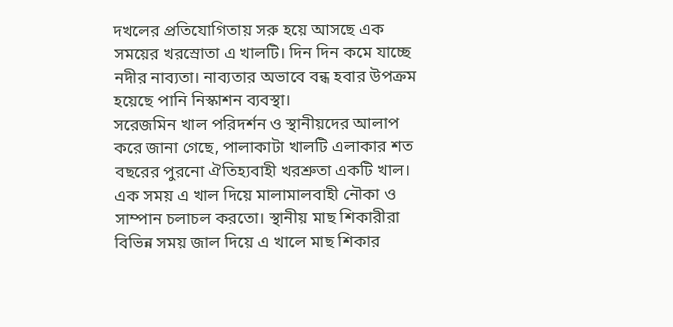দখলের প্রতিযোগিতায় সরু হয়ে আসছে এক সময়ের খরস্রোতা এ খালটি। দিন দিন কমে যাচ্ছে নদীর নাব্যতা। নাব্যতার অভাবে বন্ধ হবার উপক্রম হয়েছে পানি নিস্কাশন ব্যবস্থা।
সরেজমিন খাল পরিদর্শন ও স্থানীয়দের আলাপ করে জানা গেছে, পালাকাটা খালটি এলাকার শত বছরের পুরনো ঐতিহ্যবাহী খরশ্রুতা একটি খাল। এক সময় এ খাল দিয়ে মালামালবাহী নৌকা ও সাম্পান চলাচল করতো। স্থানীয় মাছ শিকারীরা বিভিন্ন সময় জাল দিয়ে এ খালে মাছ শিকার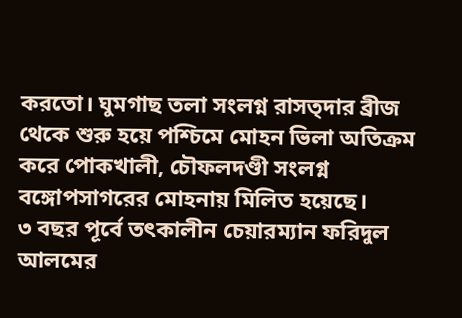করতো। ঘুমগাছ তলা সংলগ্ন রাসত্দার ব্রীজ থেকে শুরু হয়ে পশ্চিমে মোহন ভিলা অতিক্রম করে পোকখালী, চৌফলদণ্ডী সংলগ্ন বঙ্গোপসাগরের মোহনায় মিলিত হয়েছে।
৩ বছর পূর্বে তৎকালীন চেয়ারম্যান ফরিদুল আলমের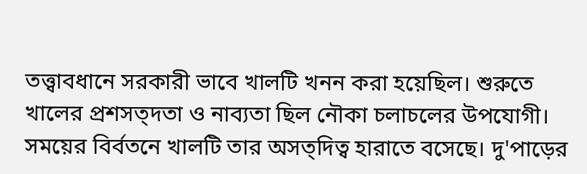তত্ত্বাবধানে সরকারী ভাবে খালটি খনন করা হয়েছিল। শুরুতে খালের প্রশসত্দতা ও নাব্যতা ছিল নৌকা চলাচলের উপযোগী। সময়ের বির্বতনে খালটি তার অসত্দিত্ব হারাতে বসেছে। দু'পাড়ের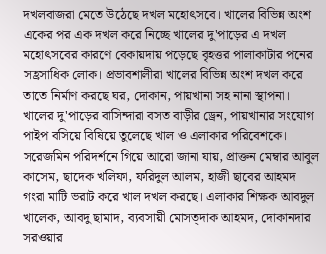দখলবাজরা মেতে উঠেছে দখল মহোৎসবে। খালের বিভিন্ন অংশ একের পর এক দখল করে নিচ্ছে খালের দু'পাড়ের এ দখল মহোৎসবের কারণে বেকায়দায় পড়েছে বৃহত্তর পালাকাটার পনের সহ্রসাধিক লোক। প্রভাবশালীরা খালের বিভিন্ন অংশ দখল করে তাতে নির্মাণ করছে ঘর, দোকান, পায়খানা সহ নানা স্থাপনা। খালের দু'পাড়ের বাসিন্দারা বসত বাড়ীর ড্রেন, পায়খানার সংযোগ পাইপ বসিয়ে বিষিয়ে তুলেছে খাল ও এলাকার পরিবেশকে।
সরেজমিন পরিদর্শনে গিয়ে আরো জানা যায়, প্রাক্তন মেম্বার আবুল কাসেম, ছাদেক খলিফা, ফরিদুল আলম, হাজী ছাবের আহমদ গংরা মাটি ভরাট করে খাল দখল করছে। এলাকার শিক্ষক আবদুল খালেক, আবদু ছামাদ, ব্যবসায়ী মোসত্দাক আহমদ, দোকানদার সরওয়ার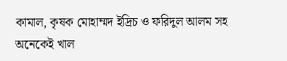কামাল, কৃষক মোহাম্মদ ইদ্রিচ ও ফরিদুল আলম সহ অনেকেই খাল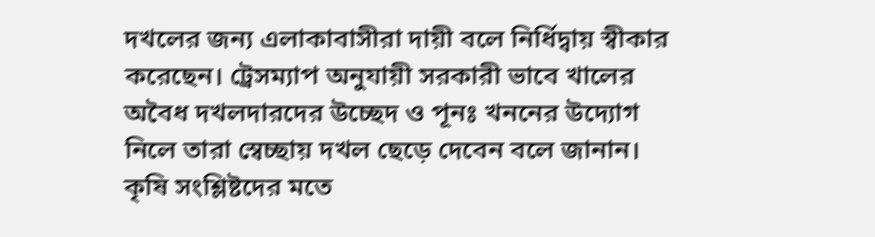দখলের জন্য এলাকাবাসীরা দায়ী বলে নির্ধিদ্বায় স্বীকার করেছেন। ট্রেসম্যাপ অনুযায়ী সরকারী ভাবে খালের অবৈধ দখলদারদের উচ্ছেদ ও পূনঃ খননের উদ্যোগ নিলে তারা স্বেচ্ছায় দখল ছেড়ে দেবেন বলে জানান। কৃষি সংশ্লিষ্টদের মতে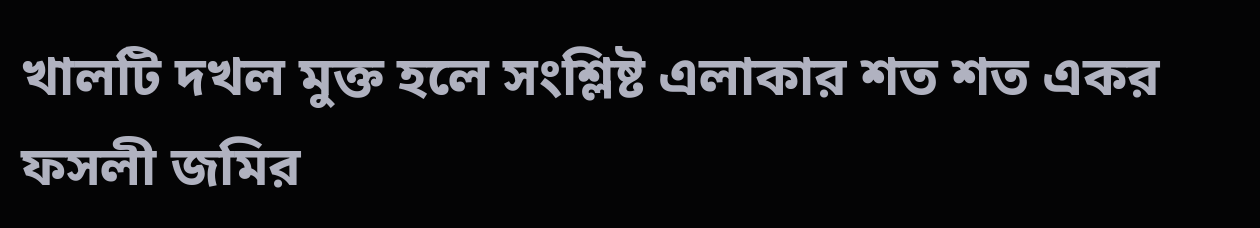খালটি দখল মুক্ত হলে সংশ্লিষ্ট এলাকার শত শত একর ফসলী জমির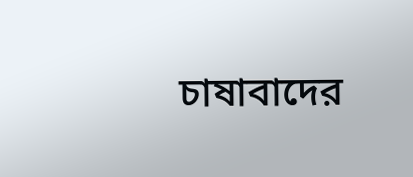চাষাবাদের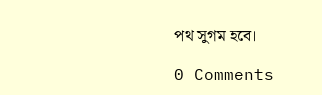পথ সুগম হবে।

0 Comments